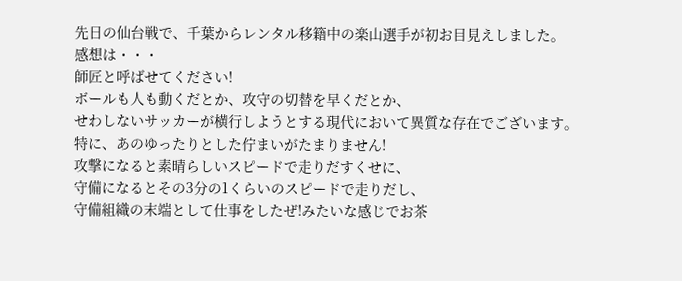先日の仙台戦で、千葉からレンタル移籍中の楽山選手が初お目見えしました。
感想は・・・
師匠と呼ばせてください!
ボールも人も動くだとか、攻守の切替を早くだとか、
せわしないサッカーが横行しようとする現代において異質な存在でございます。
特に、あのゆったりとした佇まいがたまりません!
攻撃になると素晴らしいスピードで走りだすくせに、
守備になるとその3分の1くらいのスピードで走りだし、
守備組織の末端として仕事をしたぜ!みたいな感じでお茶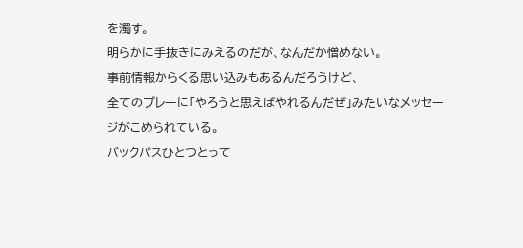を濁す。
明らかに手抜きにみえるのだが、なんだか憎めない。
事前情報からくる思い込みもあるんだろうけど、
全てのプレーに「やろうと思えばやれるんだぜ」みたいなメッセージがこめられている。
バックパスひとつとって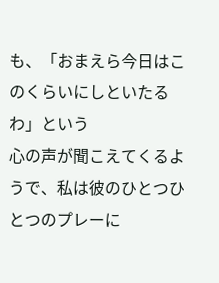も、「おまえら今日はこのくらいにしといたるわ」という
心の声が聞こえてくるようで、私は彼のひとつひとつのプレーに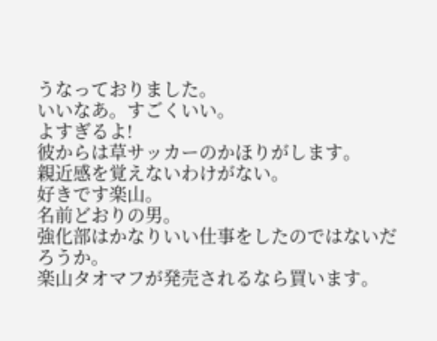うなっておりました。
いいなあ。すごくいい。
よすぎるよ!
彼からは草サッカーのかほりがします。
親近感を覚えないわけがない。
好きです楽山。
名前どおりの男。
強化部はかなりいい仕事をしたのではないだろうか。
楽山タオマフが発売されるなら買います。